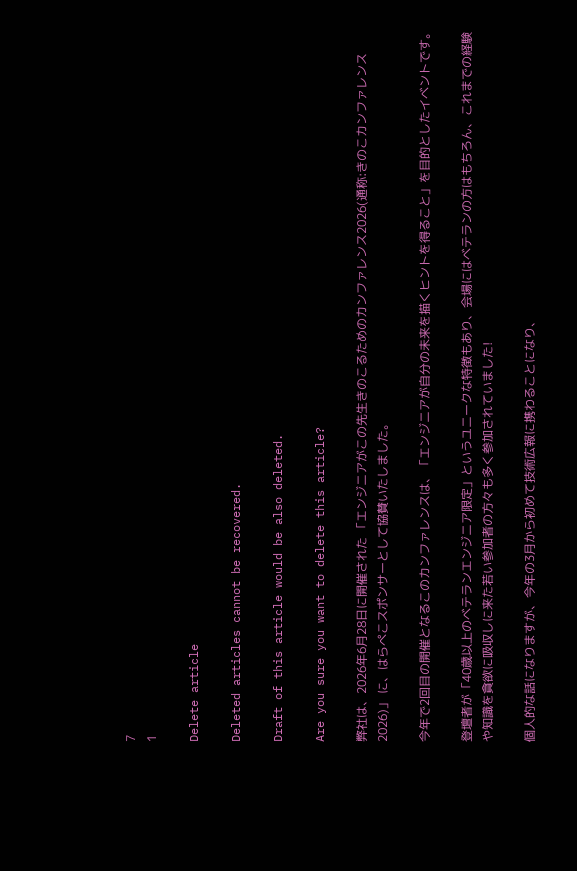7
1

Delete article

Deleted articles cannot be recovered.

Draft of this article would be also deleted.

Are you sure you want to delete this article?

弊社は、2026年6月28日に開催された 「エンジニアがこの先生きのこるためのカンファレンス2026(通称:きのこカンファレンス2026)」 に、はらぺこスポンサーとして協賛いたしました。

今年で2回目の開催となるこのカンファレンスは、「エンジニアが自分の未来を描くヒントを得ること」を目的としたイベントです。

登壇者が「40歳以上のベテランエンジニア限定」というユニークな特徴もあり、会場にはベテランの方はもちろん、これまでの経験や知識を貪欲に吸収しに来た若い参加者の方々も多く参加されていました!

個人的な話になりますが、今年の3月から初めて技術広報に携わることになり、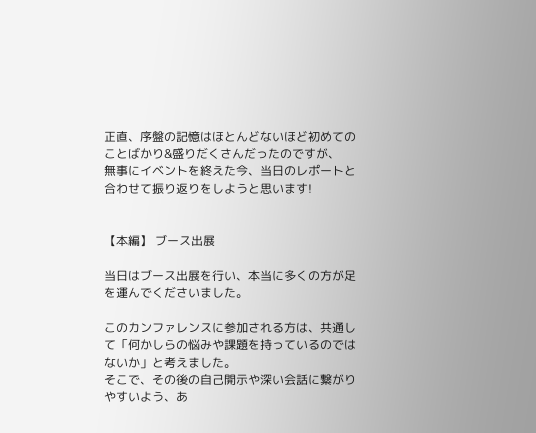正直、序盤の記憶はほとんどないほど初めてのことばかり&盛りだくさんだったのですが、
無事にイベントを終えた今、当日のレポートと合わせて振り返りをしようと思います!


【本編】 ブース出展

当日はブース出展を行い、本当に多くの方が足を運んでくださいました。

このカンファレンスに参加される方は、共通して「何かしらの悩みや課題を持っているのではないか」と考えました。
そこで、その後の自己開示や深い会話に繋がりやすいよう、あ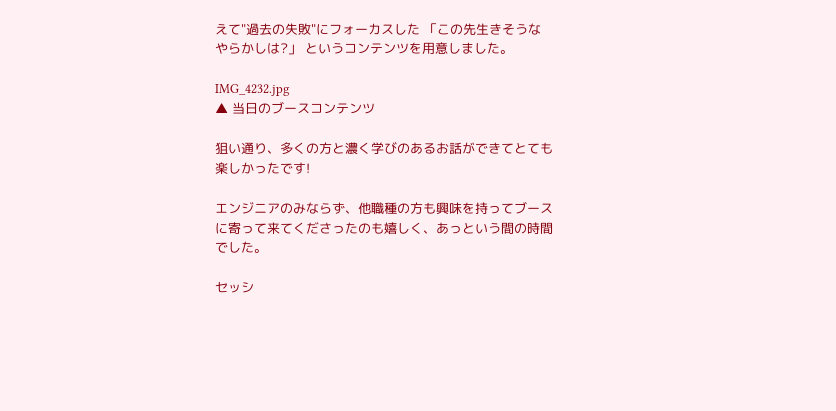えて"過去の失敗"にフォーカスした 「この先生きそうなやらかしは?」 というコンテンツを用意しました。

IMG_4232.jpg
▲ 当日のブースコンテンツ

狙い通り、多くの方と濃く学びのあるお話ができてとても楽しかったです!

エンジニアのみならず、他職種の方も興味を持ってブースに寄って来てくださったのも嬉しく、あっという間の時間でした。

セッシ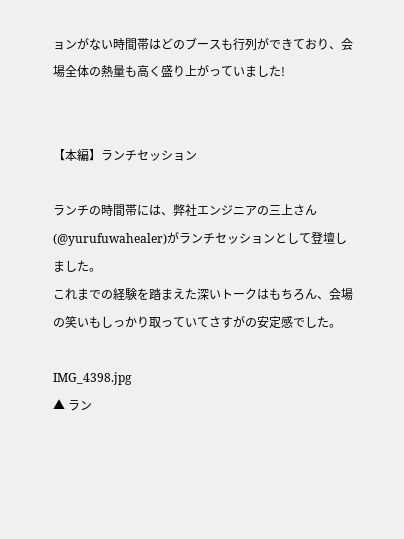ョンがない時間帯はどのブースも行列ができており、会場全体の熱量も高く盛り上がっていました!


【本編】ランチセッション

ランチの時間帯には、弊社エンジニアの三上さん(@yurufuwahealer)がランチセッションとして登壇しました。
これまでの経験を踏まえた深いトークはもちろん、会場の笑いもしっかり取っていてさすがの安定感でした。

IMG_4398.jpg
▲ ラン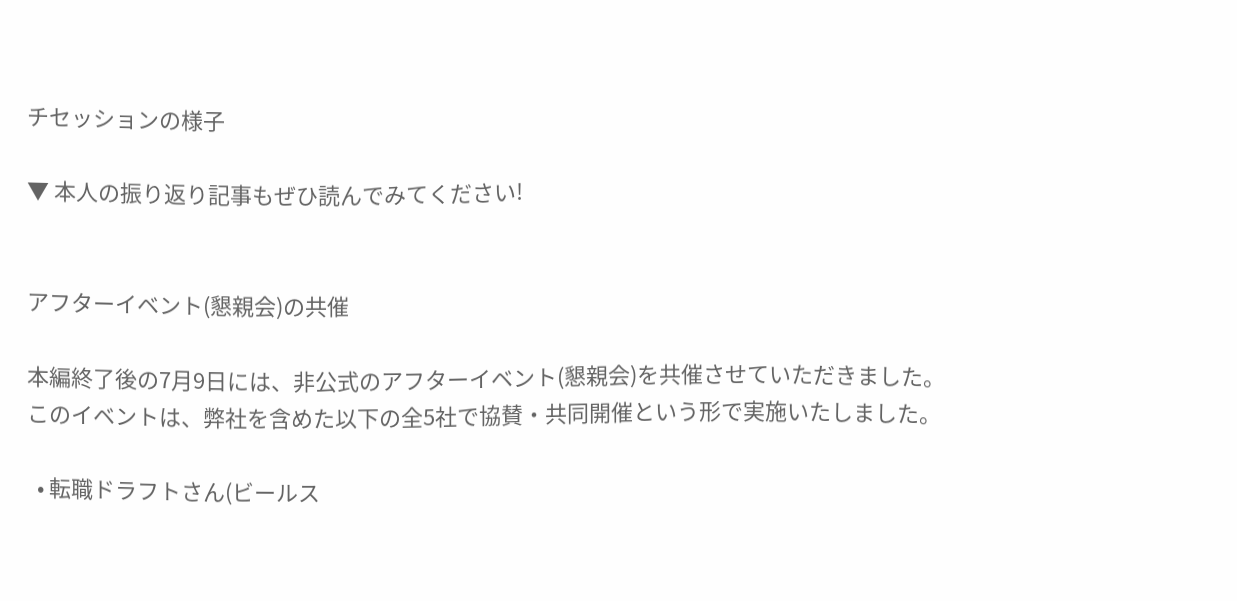チセッションの様子

▼ 本人の振り返り記事もぜひ読んでみてください!


アフターイベント(懇親会)の共催

本編終了後の7月9日には、非公式のアフターイベント(懇親会)を共催させていただきました。
このイベントは、弊社を含めた以下の全5社で協賛・共同開催という形で実施いたしました。

  • 転職ドラフトさん(ビールス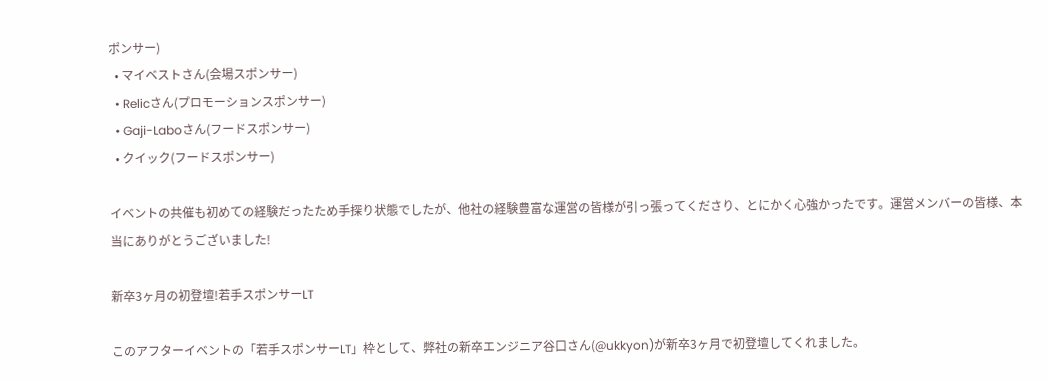ポンサー)
  • マイベストさん(会場スポンサー)
  • Relicさん(プロモーションスポンサー)
  • Gaji-Laboさん(フードスポンサー)
  • クイック(フードスポンサー)

イベントの共催も初めての経験だったため手探り状態でしたが、他社の経験豊富な運営の皆様が引っ張ってくださり、とにかく心強かったです。運営メンバーの皆様、本当にありがとうございました!

新卒3ヶ月の初登壇!若手スポンサーLT

このアフターイベントの「若手スポンサーLT」枠として、弊社の新卒エンジニア谷口さん(@ukkyon)が新卒3ヶ月で初登壇してくれました。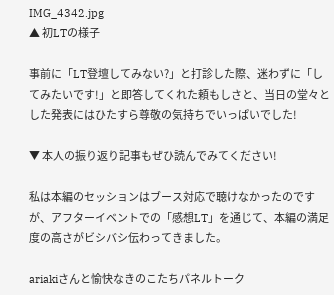IMG_4342.jpg
▲ 初LTの様子

事前に「LT登壇してみない?」と打診した際、迷わずに「してみたいです!」と即答してくれた頼もしさと、当日の堂々とした発表にはひたすら尊敬の気持ちでいっぱいでした!

▼ 本人の振り返り記事もぜひ読んでみてください!

私は本編のセッションはブース対応で聴けなかったのですが、アフターイベントでの「感想LT」を通じて、本編の満足度の高さがビシバシ伝わってきました。

ariakiさんと愉快なきのこたちパネルトーク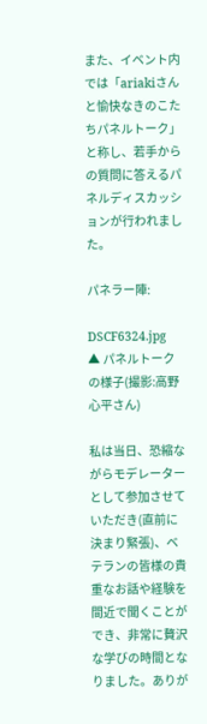また、イベント内では「ariakiさんと愉快なきのこたちパネルトーク」と称し、若手からの質問に答えるパネルディスカッションが行われました。

パネラー陣:

DSCF6324.jpg
▲ パネルトークの様子(撮影:高野心平さん)

私は当日、恐縮ながらモデレーターとして参加させていただき(直前に決まり緊張)、ベテランの皆様の貴重なお話や経験を間近で聞くことができ、非常に贅沢な学びの時間となりました。ありが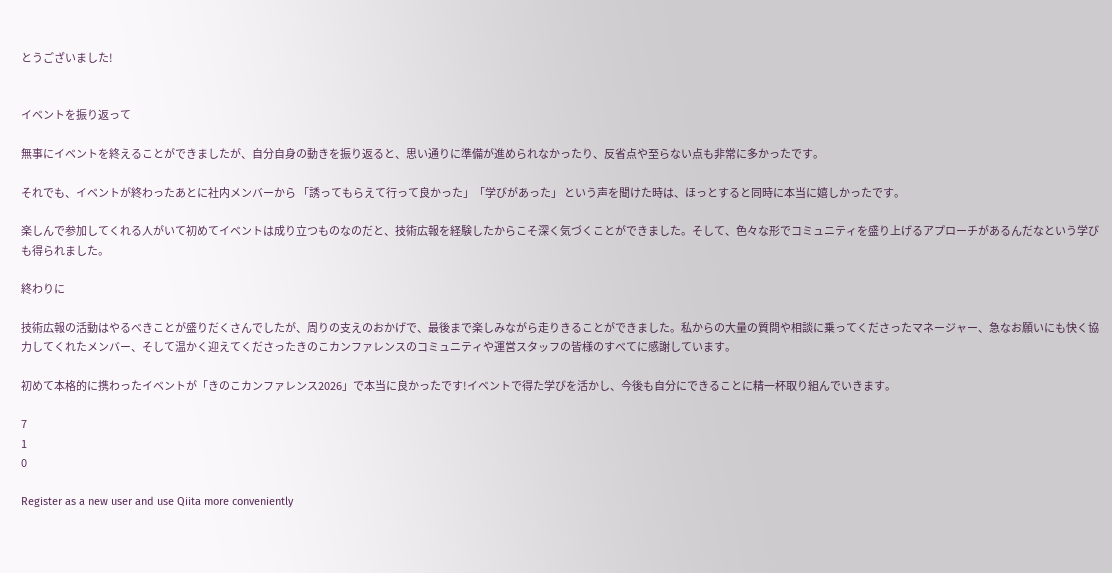とうございました!


イベントを振り返って

無事にイベントを終えることができましたが、自分自身の動きを振り返ると、思い通りに準備が進められなかったり、反省点や至らない点も非常に多かったです。

それでも、イベントが終わったあとに社内メンバーから 「誘ってもらえて行って良かった」「学びがあった」 という声を聞けた時は、ほっとすると同時に本当に嬉しかったです。

楽しんで参加してくれる人がいて初めてイベントは成り立つものなのだと、技術広報を経験したからこそ深く気づくことができました。そして、色々な形でコミュニティを盛り上げるアプローチがあるんだなという学びも得られました。

終わりに

技術広報の活動はやるべきことが盛りだくさんでしたが、周りの支えのおかげで、最後まで楽しみながら走りきることができました。私からの大量の質問や相談に乗ってくださったマネージャー、急なお願いにも快く協力してくれたメンバー、そして温かく迎えてくださったきのこカンファレンスのコミュニティや運営スタッフの皆様のすべてに感謝しています。

初めて本格的に携わったイベントが「きのこカンファレンス2026」で本当に良かったです!イベントで得た学びを活かし、今後も自分にできることに精一杯取り組んでいきます。

7
1
0

Register as a new user and use Qiita more conveniently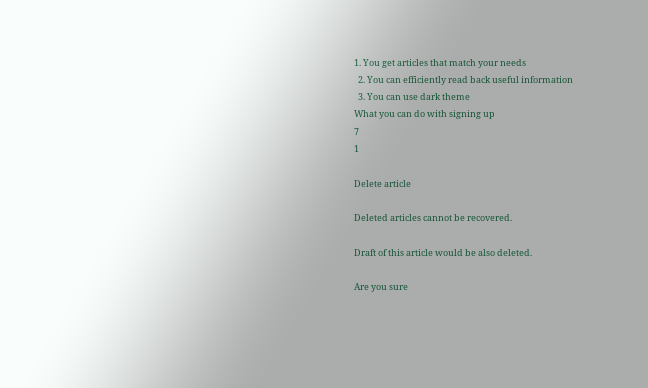1. You get articles that match your needs
  2. You can efficiently read back useful information
  3. You can use dark theme
What you can do with signing up
7
1

Delete article

Deleted articles cannot be recovered.

Draft of this article would be also deleted.

Are you sure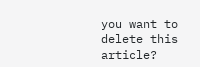you want to delete this article?